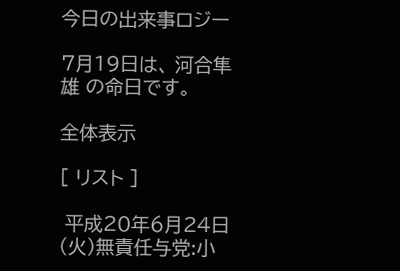今日の出来事ロジー

7月19日は、 河合隼雄 の命日です。

全体表示

[ リスト ]

 平成20年6月24日(火)無責任与党:小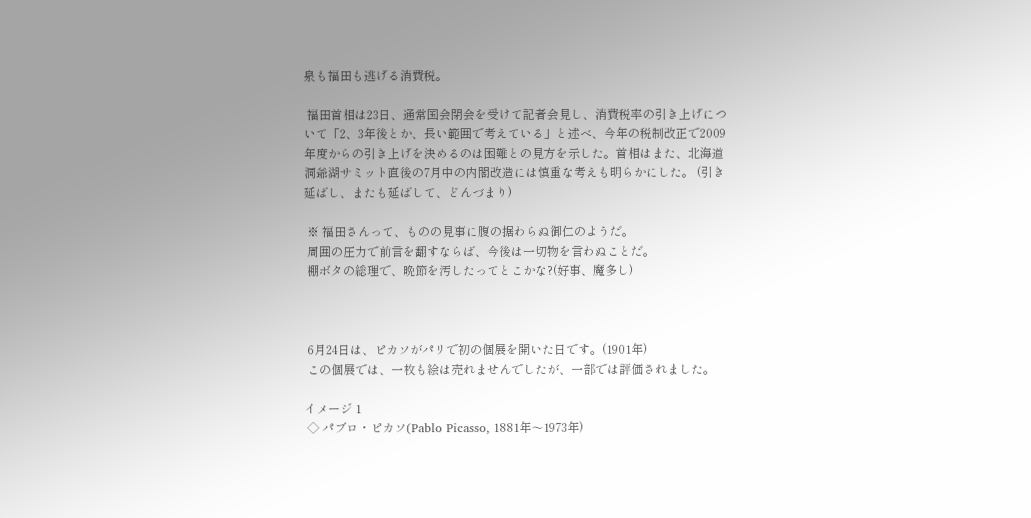泉も福田も逃げる消費税。

 福田首相は23日、通常国会閉会を受けて記者会見し、消費税率の引き上げについて「2、3年後とか、長い範囲で考えている」と述べ、今年の税制改正で2009年度からの引き上げを決めるのは困難との見方を示した。首相はまた、北海道洞爺湖サミット直後の7月中の内閣改造には慎重な考えも明らかにした。 (引き延ばし、またも延ばして、どんづまり)

 ※ 福田さんって、ものの見事に腹の据わらぬ御仁のようだ。
 周囲の圧力で前言を翻すならば、今後は一切物を言わぬことだ。
 棚ボタの総理で、晩節を汚したってとこかな?(好事、魔多し)



 6月24日は、ピカソがパリで初の個展を開いた日です。(1901年)
 この個展では、一枚も絵は売れませんでしたが、一部では評価されました。

イメージ 1
 ◇ パブロ・ピカソ(Pablo Picasso, 1881年〜1973年)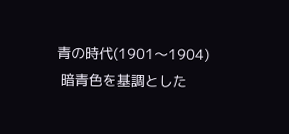青の時代(1901〜1904)
 暗青色を基調とした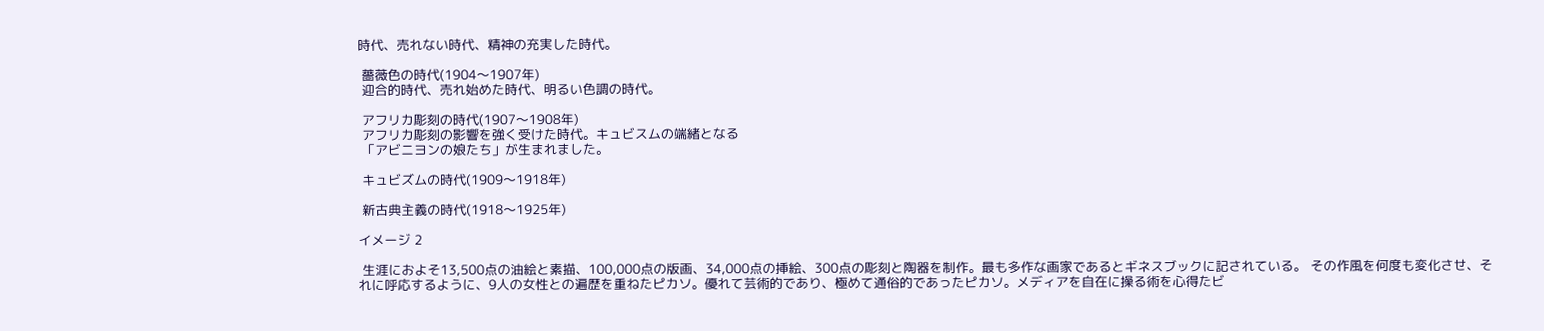時代、売れない時代、精神の充実した時代。

 薔薇色の時代(1904〜1907年)
 迎合的時代、売れ始めた時代、明るい色調の時代。

 アフリカ彫刻の時代(1907〜1908年)
 アフリカ彫刻の影響を強く受けた時代。キュビスムの端緒となる
 「アビニヨンの娘たち」が生まれました。

 キュビズムの時代(1909〜1918年)

 新古典主義の時代(1918〜1925年)

イメージ 2

 生涯におよそ13,500点の油絵と素描、100,000点の版画、34,000点の挿絵、300点の彫刻と陶器を制作。最も多作な画家であるとギネスブックに記されている。 その作風を何度も変化させ、それに呼応するように、9人の女性との遍歴を重ねたピカソ。優れて芸術的であり、極めて通俗的であったピカソ。メディアを自在に操る術を心得たビ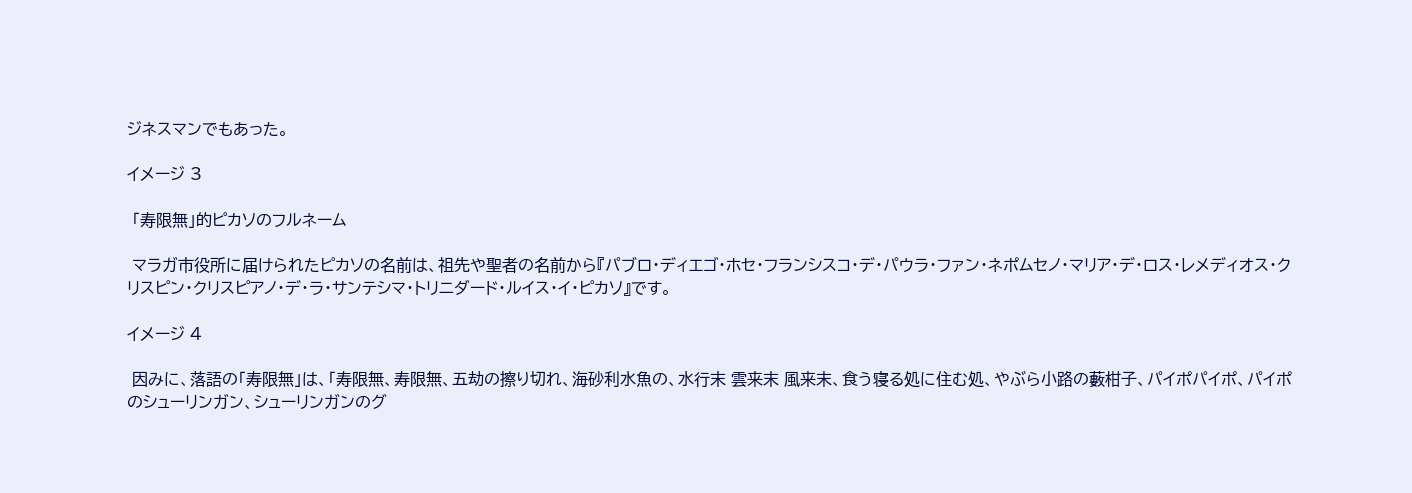ジネスマンでもあった。

イメージ 3

 「寿限無」的ピカソのフルネーム

 マラガ市役所に届けられたピカソの名前は、祖先や聖者の名前から『パブロ・ディエゴ・ホセ・フランシスコ・デ・パウラ・ファン・ネポムセノ・マリア・デ・ロス・レメディオス・クリスピン・クリスピアノ・デ・ラ・サンテシマ・トリニダード・ルイス・イ・ピカソ』です。

イメージ 4

 因みに、落語の「寿限無」は、「寿限無、寿限無、五劫の擦り切れ、海砂利水魚の、水行末 雲来末 風来末、食う寝る処に住む処、やぶら小路の藪柑子、パイポパイポ、パイポのシューリンガン、シューリンガンのグ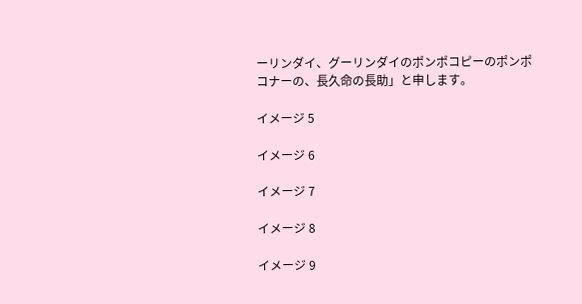ーリンダイ、グーリンダイのポンポコピーのポンポコナーの、長久命の長助」と申します。

イメージ 5

イメージ 6

イメージ 7

イメージ 8

イメージ 9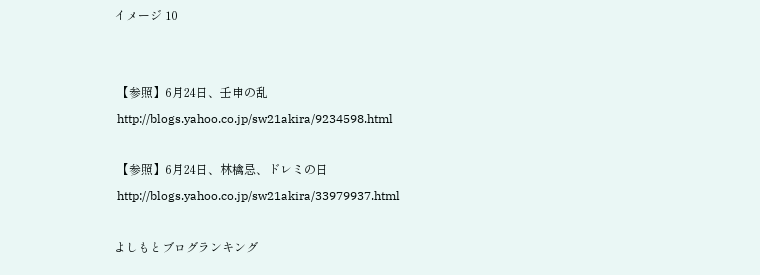イメージ 10


 【参照】6月24日、壬申の乱
 http://blogs.yahoo.co.jp/sw21akira/9234598.html

 【参照】6月24日、林檎忌、ドレミの日
 http://blogs.yahoo.co.jp/sw21akira/33979937.html

よしもとブログランキング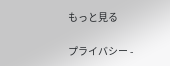もっと見る

プライバシー -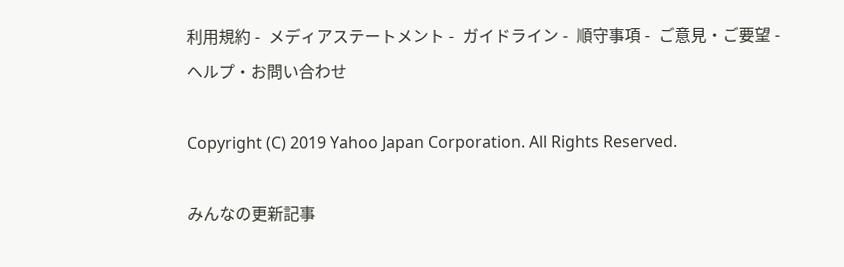利用規約 -  メディアステートメント -  ガイドライン -  順守事項 -  ご意見・ご要望 -  ヘルプ・お問い合わせ

Copyright (C) 2019 Yahoo Japan Corporation. All Rights Reserved.

みんなの更新記事